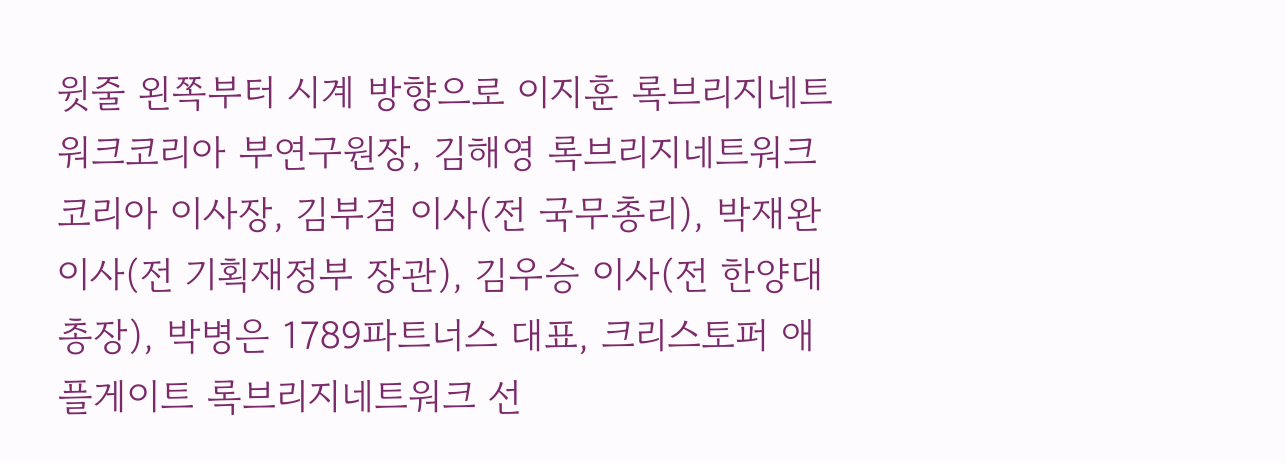윗줄 왼쪽부터 시계 방향으로 이지훈 록브리지네트워크코리아 부연구원장, 김해영 록브리지네트워크코리아 이사장, 김부겸 이사(전 국무총리), 박재완 이사(전 기획재정부 장관), 김우승 이사(전 한양대 총장), 박병은 1789파트너스 대표, 크리스토퍼 애플게이트 록브리지네트워크 선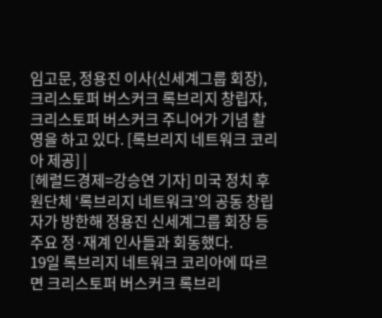임고문, 정용진 이사(신세계그룹 회장), 크리스토퍼 버스커크 록브리지 창립자, 크리스토퍼 버스커크 주니어가 기념 촬영을 하고 있다. [록브리지 네트워크 코리아 제공] |
[헤럴드경제=강승연 기자] 미국 정치 후원단체 ‘록브리지 네트워크’의 공동 창립자가 방한해 정용진 신세계그룹 회장 등 주요 정·재계 인사들과 회동했다.
19일 록브리지 네트워크 코리아에 따르면 크리스토퍼 버스커크 록브리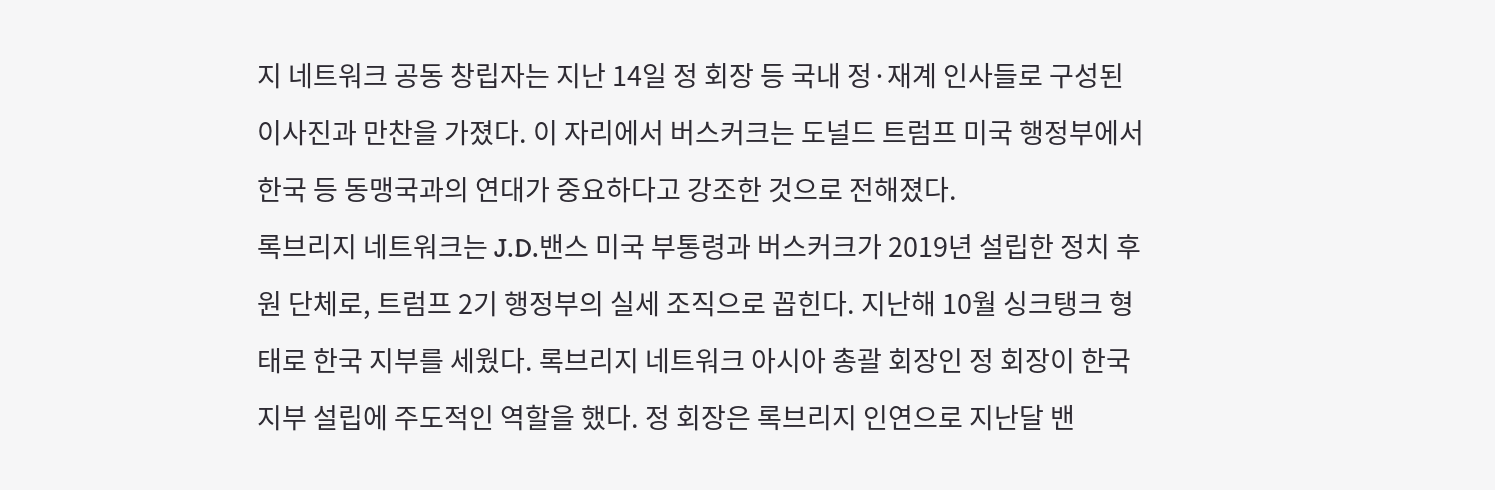지 네트워크 공동 창립자는 지난 14일 정 회장 등 국내 정·재계 인사들로 구성된 이사진과 만찬을 가졌다. 이 자리에서 버스커크는 도널드 트럼프 미국 행정부에서 한국 등 동맹국과의 연대가 중요하다고 강조한 것으로 전해졌다.
록브리지 네트워크는 J.D.밴스 미국 부통령과 버스커크가 2019년 설립한 정치 후원 단체로, 트럼프 2기 행정부의 실세 조직으로 꼽힌다. 지난해 10월 싱크탱크 형태로 한국 지부를 세웠다. 록브리지 네트워크 아시아 총괄 회장인 정 회장이 한국 지부 설립에 주도적인 역할을 했다. 정 회장은 록브리지 인연으로 지난달 밴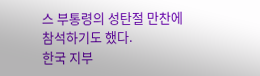스 부통령의 성탄절 만찬에 참석하기도 했다.
한국 지부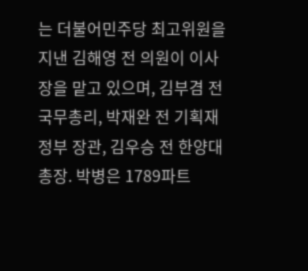는 더불어민주당 최고위원을 지낸 김해영 전 의원이 이사장을 맡고 있으며, 김부겸 전 국무총리, 박재완 전 기획재정부 장관, 김우승 전 한양대 총장. 박병은 1789파트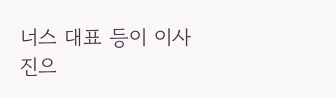너스 대표 등이 이사진으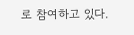로 참여하고 있다.